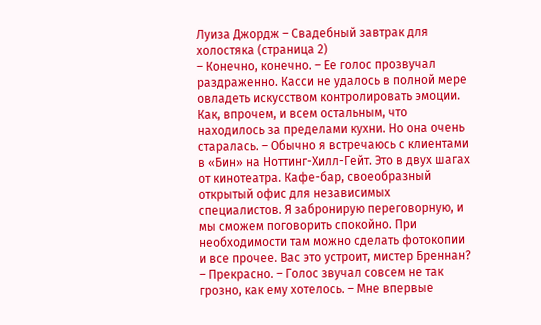Луиза Джордж – Свадебный завтрак для холостяка (страница 2)
– Конечно, конечно. – Ее голос прозвучал раздраженно. Касси не удалось в полной мере овладеть искусством контролировать эмоции. Как, впрочем, и всем остальным, что находилось за пределами кухни. Но она очень старалась. – Обычно я встречаюсь с клиентами в «Бин» на Ноттинг-Хилл-Гейт. Это в двух шагах от кинотеатра. Кафе-бар, своеобразный открытый офис для независимых специалистов. Я забронирую переговорную, и мы сможем поговорить спокойно. При необходимости там можно сделать фотокопии и все прочее. Вас это устроит, мистер Бреннан?
– Прекрасно. – Голос звучал совсем не так грозно, как ему хотелось. – Мне впервые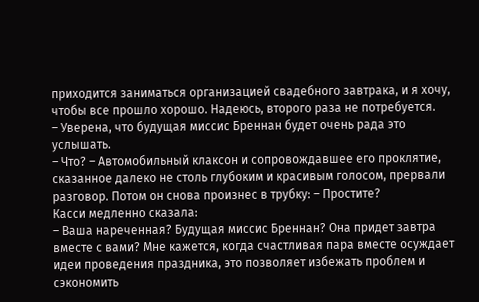приходится заниматься организацией свадебного завтрака, и я хочу, чтобы все прошло хорошо. Надеюсь, второго раза не потребуется.
– Уверена, что будущая миссис Бреннан будет очень рада это услышать.
– Что? – Автомобильный клаксон и сопровождавшее его проклятие, сказанное далеко не столь глубоким и красивым голосом, прервали разговор. Потом он снова произнес в трубку: – Простите?
Касси медленно сказала:
– Ваша нареченная? Будущая миссис Бреннан? Она придет завтра вместе с вами? Мне кажется, когда счастливая пара вместе осуждает идеи проведения праздника, это позволяет избежать проблем и сэкономить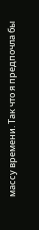массу времени. Так что я предпочла бы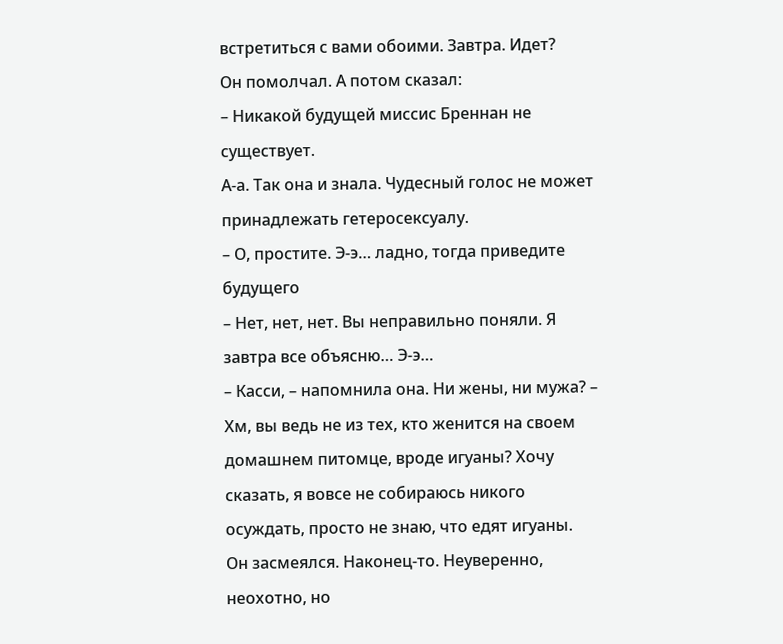встретиться с вами обоими. Завтра. Идет?
Он помолчал. А потом сказал:
– Никакой будущей миссис Бреннан не существует.
А-а. Так она и знала. Чудесный голос не может принадлежать гетеросексуалу.
– О, простите. Э-э… ладно, тогда приведите будущего
– Нет, нет, нет. Вы неправильно поняли. Я завтра все объясню… Э-э…
– Касси, – напомнила она. Ни жены, ни мужа? – Хм, вы ведь не из тех, кто женится на своем домашнем питомце, вроде игуаны? Хочу сказать, я вовсе не собираюсь никого осуждать, просто не знаю, что едят игуаны.
Он засмеялся. Наконец-то. Неуверенно, неохотно, но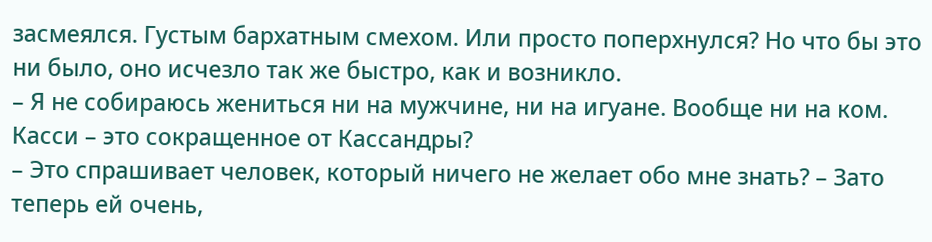засмеялся. Густым бархатным смехом. Или просто поперхнулся? Но что бы это ни было, оно исчезло так же быстро, как и возникло.
– Я не собираюсь жениться ни на мужчине, ни на игуане. Вообще ни на ком. Касси – это сокращенное от Кассандры?
– Это спрашивает человек, который ничего не желает обо мне знать? – Зато теперь ей очень,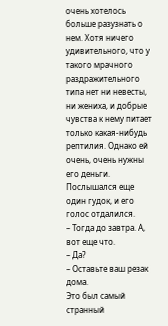очень хотелось больше разузнать о нем. Хотя ничего удивительного, что у такого мрачного раздражительного типа нет ни невесты, ни жениха, и добрые чувства к нему питает только какая-нибудь рептилия. Однако ей очень, очень нужны его деньги.
Послышался еще один гудок, и его голос отдалился.
– Тогда до завтра. А, вот еще что.
– Да?
– Оставьте ваш резак дома.
Это был самый странный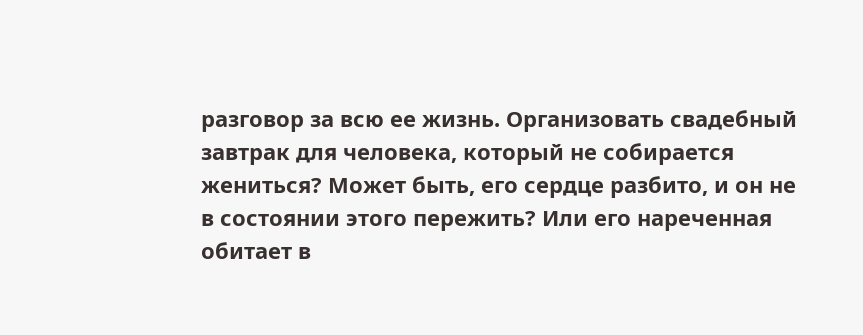разговор за всю ее жизнь. Организовать свадебный завтрак для человека, который не собирается жениться? Может быть, его сердце разбито, и он не в состоянии этого пережить? Или его нареченная обитает в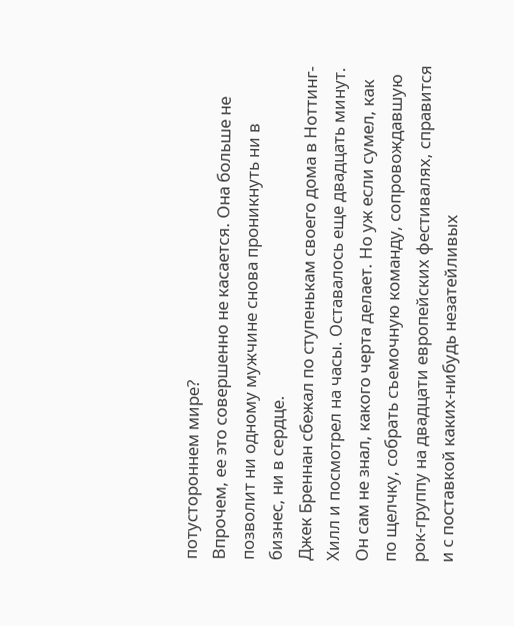потустороннем мире?
Впрочем, ее это совершенно не касается. Она больше не позволит ни одному мужчине снова проникнуть ни в бизнес, ни в сердце.
Джек Бреннан сбежал по ступенькам своего дома в Ноттинг-Хилл и посмотрел на часы. Оставалось еще двадцать минут. Он сам не знал, какого черта делает. Но уж если сумел, как по щелчку, собрать съемочную команду, сопровождавшую рок-группу на двадцати европейских фестивалях, справится и с поставкой каких-нибудь незатейливых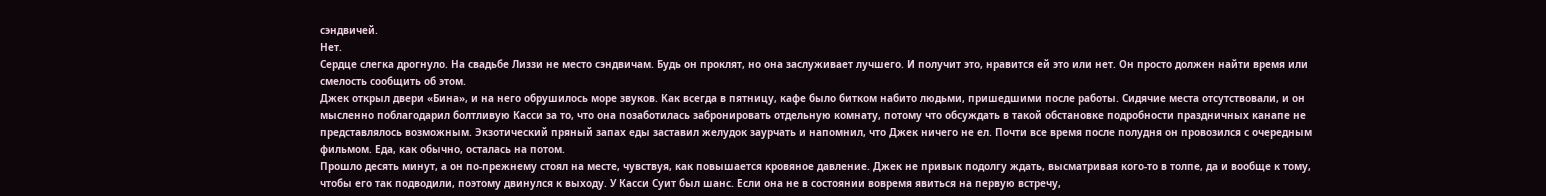сэндвичей.
Нет.
Сердце слегка дрогнуло. На свадьбе Лиззи не место сэндвичам. Будь он проклят, но она заслуживает лучшего. И получит это, нравится ей это или нет. Он просто должен найти время или смелость сообщить об этом.
Джек открыл двери «Бина», и на него обрушилось море звуков. Как всегда в пятницу, кафе было битком набито людьми, пришедшими после работы. Сидячие места отсутствовали, и он мысленно поблагодарил болтливую Касси за то, что она позаботилась забронировать отдельную комнату, потому что обсуждать в такой обстановке подробности праздничных канапе не представлялось возможным. Экзотический пряный запах еды заставил желудок заурчать и напомнил, что Джек ничего не ел. Почти все время после полудня он провозился с очередным фильмом. Еда, как обычно, осталась на потом.
Прошло десять минут, а он по-прежнему стоял на месте, чувствуя, как повышается кровяное давление. Джек не привык подолгу ждать, высматривая кого-то в толпе, да и вообще к тому, чтобы его так подводили, поэтому двинулся к выходу. У Касси Суит был шанс. Если она не в состоянии вовремя явиться на первую встречу,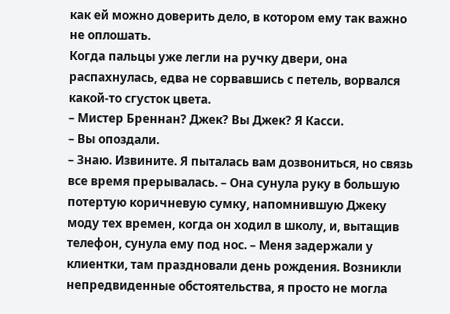как ей можно доверить дело, в котором ему так важно не оплошать.
Когда пальцы уже легли на ручку двери, она распахнулась, едва не сорвавшись с петель, ворвался какой-то сгусток цвета.
– Мистер Бреннан? Джек? Вы Джек? Я Касси.
– Вы опоздали.
– Знаю. Извините. Я пыталась вам дозвониться, но связь все время прерывалась. – Она сунула руку в большую потертую коричневую сумку, напомнившую Джеку моду тех времен, когда он ходил в школу, и, вытащив телефон, сунула ему под нос. – Меня задержали у клиентки, там праздновали день рождения. Возникли непредвиденные обстоятельства, я просто не могла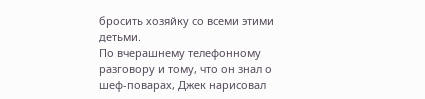бросить хозяйку со всеми этими детьми.
По вчерашнему телефонному разговору и тому, что он знал о шеф-поварах, Джек нарисовал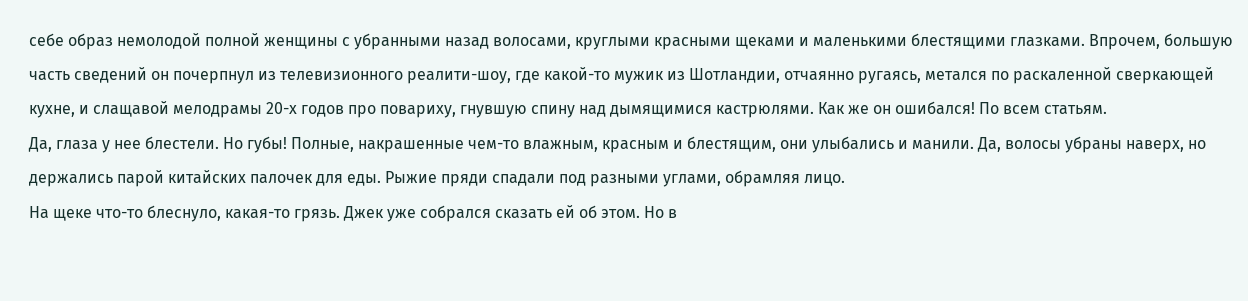себе образ немолодой полной женщины с убранными назад волосами, круглыми красными щеками и маленькими блестящими глазками. Впрочем, большую часть сведений он почерпнул из телевизионного реалити-шоу, где какой-то мужик из Шотландии, отчаянно ругаясь, метался по раскаленной сверкающей кухне, и слащавой мелодрамы 20-х годов про повариху, гнувшую спину над дымящимися кастрюлями. Как же он ошибался! По всем статьям.
Да, глаза у нее блестели. Но губы! Полные, накрашенные чем-то влажным, красным и блестящим, они улыбались и манили. Да, волосы убраны наверх, но держались парой китайских палочек для еды. Рыжие пряди спадали под разными углами, обрамляя лицо.
На щеке что-то блеснуло, какая-то грязь. Джек уже собрался сказать ей об этом. Но в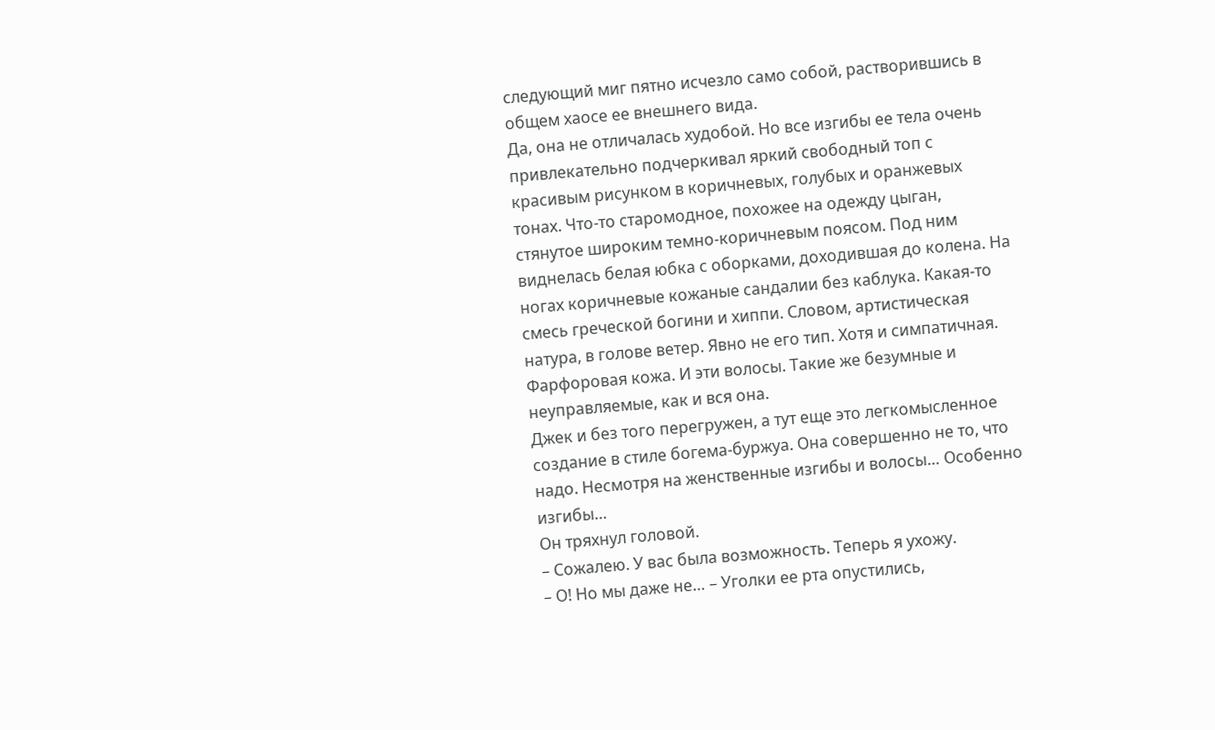следующий миг пятно исчезло само собой, растворившись в общем хаосе ее внешнего вида.
Да, она не отличалась худобой. Но все изгибы ее тела очень привлекательно подчеркивал яркий свободный топ с красивым рисунком в коричневых, голубых и оранжевых тонах. Что-то старомодное, похожее на одежду цыган, стянутое широким темно-коричневым поясом. Под ним виднелась белая юбка с оборками, доходившая до колена. На ногах коричневые кожаные сандалии без каблука. Какая-то смесь греческой богини и хиппи. Словом, артистическая натура, в голове ветер. Явно не его тип. Хотя и симпатичная. Фарфоровая кожа. И эти волосы. Такие же безумные и неуправляемые, как и вся она.
Джек и без того перегружен, а тут еще это легкомысленное создание в стиле богема-буржуа. Она совершенно не то, что надо. Несмотря на женственные изгибы и волосы… Особенно изгибы…
Он тряхнул головой.
– Сожалею. У вас была возможность. Теперь я ухожу.
– О! Но мы даже не… – Уголки ее рта опустились,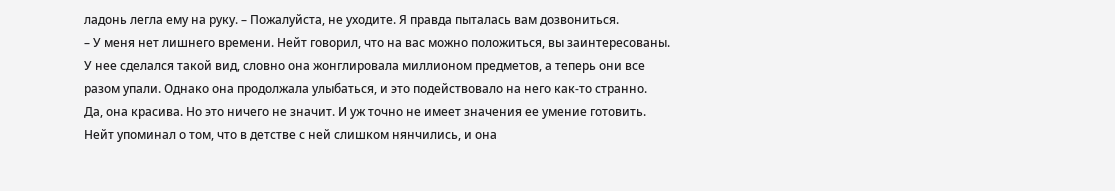ладонь легла ему на руку. – Пожалуйста, не уходите. Я правда пыталась вам дозвониться.
– У меня нет лишнего времени. Нейт говорил, что на вас можно положиться, вы заинтересованы.
У нее сделался такой вид, словно она жонглировала миллионом предметов, а теперь они все разом упали. Однако она продолжала улыбаться, и это подействовало на него как-то странно.
Да, она красива. Но это ничего не значит. И уж точно не имеет значения ее умение готовить. Нейт упоминал о том, что в детстве с ней слишком нянчились, и она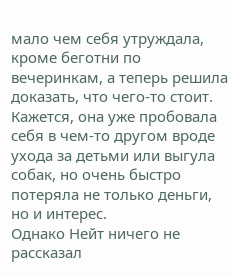мало чем себя утруждала, кроме беготни по вечеринкам, а теперь решила доказать, что чего-то стоит. Кажется, она уже пробовала себя в чем-то другом вроде ухода за детьми или выгула собак, но очень быстро потеряла не только деньги, но и интерес.
Однако Нейт ничего не рассказал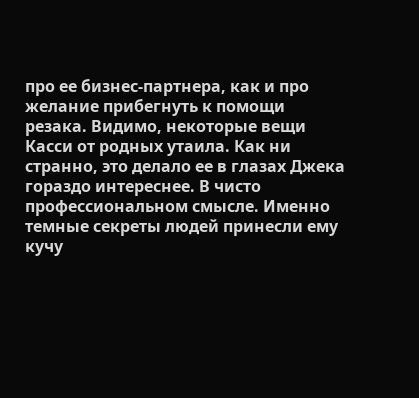про ее бизнес-партнера, как и про желание прибегнуть к помощи резака. Видимо, некоторые вещи Касси от родных утаила. Как ни странно, это делало ее в глазах Джека гораздо интереснее. В чисто профессиональном смысле. Именно темные секреты людей принесли ему кучу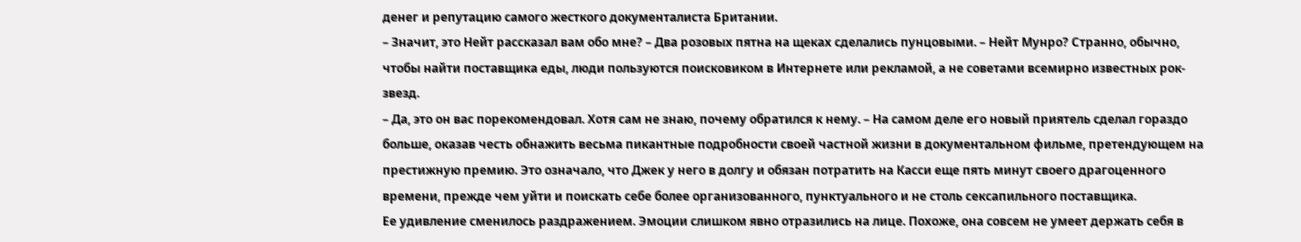денег и репутацию самого жесткого документалиста Британии.
– Значит, это Нейт рассказал вам обо мне? – Два розовых пятна на щеках сделались пунцовыми. – Нейт Мунро? Странно, обычно, чтобы найти поставщика еды, люди пользуются поисковиком в Интернете или рекламой, а не советами всемирно известных рок-звезд.
– Да, это он вас порекомендовал. Хотя сам не знаю, почему обратился к нему. – На самом деле его новый приятель сделал гораздо больше, оказав честь обнажить весьма пикантные подробности своей частной жизни в документальном фильме, претендующем на престижную премию. Это означало, что Джек у него в долгу и обязан потратить на Касси еще пять минут своего драгоценного времени, прежде чем уйти и поискать себе более организованного, пунктуального и не столь сексапильного поставщика.
Ее удивление сменилось раздражением. Эмоции слишком явно отразились на лице. Похоже, она совсем не умеет держать себя в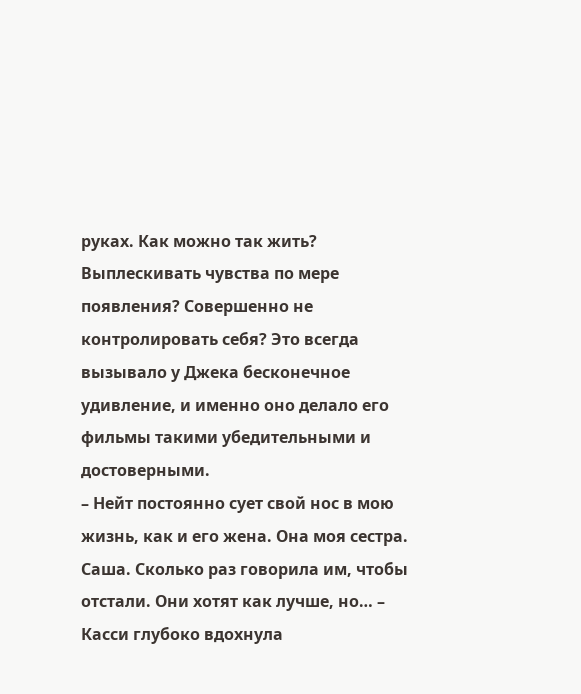руках. Как можно так жить? Выплескивать чувства по мере появления? Совершенно не контролировать себя? Это всегда вызывало у Джека бесконечное удивление, и именно оно делало его фильмы такими убедительными и достоверными.
– Нейт постоянно сует свой нос в мою жизнь, как и его жена. Она моя сестра. Саша. Сколько раз говорила им, чтобы отстали. Они хотят как лучше, но… – Касси глубоко вдохнула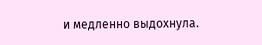и медленно выдохнула.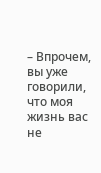– Впрочем, вы уже говорили, что моя жизнь вас не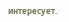интересует.